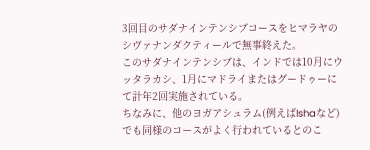3回目のサダナインテンシブコースをヒマラヤのシヴァナンダクティールで無事終えた。
このサダナインテンシブは、インドでは10月にウッタラカシ、1月にマドライまたはグードゥーにて計年2回実施されている。
ちなみに、他のヨガアシュラム(例えばIshaなど)でも同様のコースがよく行われているとのこ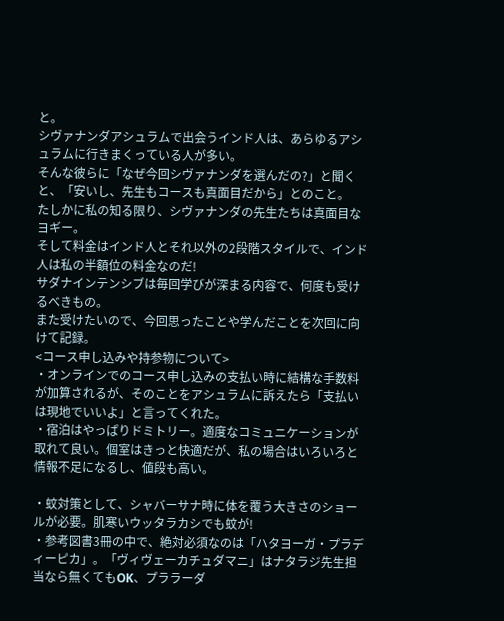と。
シヴァナンダアシュラムで出会うインド人は、あらゆるアシュラムに行きまくっている人が多い。
そんな彼らに「なぜ今回シヴァナンダを選んだの?」と聞くと、「安いし、先生もコースも真面目だから」とのこと。
たしかに私の知る限り、シヴァナンダの先生たちは真面目なヨギー。
そして料金はインド人とそれ以外の2段階スタイルで、インド人は私の半額位の料金なのだ!
サダナインテンシブは毎回学びが深まる内容で、何度も受けるべきもの。
また受けたいので、今回思ったことや学んだことを次回に向けて記録。
<コース申し込みや持参物について>
・オンラインでのコース申し込みの支払い時に結構な手数料が加算されるが、そのことをアシュラムに訴えたら「支払いは現地でいいよ」と言ってくれた。
・宿泊はやっぱりドミトリー。適度なコミュニケーションが取れて良い。個室はきっと快適だが、私の場合はいろいろと情報不足になるし、値段も高い。

・蚊対策として、シャバーサナ時に体を覆う大きさのショールが必要。肌寒いウッタラカシでも蚊が!
・参考図書3冊の中で、絶対必須なのは「ハタヨーガ・プラディーピカ」。「ヴィヴェーカチュダマニ」はナタラジ先生担当なら無くてもOK、プララーダ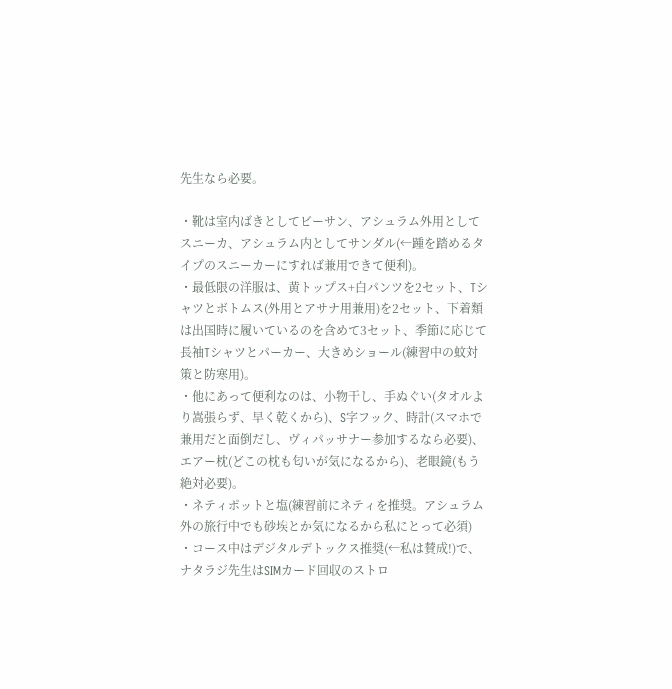先生なら必要。

・靴は室内ばきとしてビーサン、アシュラム外用としてスニーカ、アシュラム内としてサンダル(←踵を踏めるタイプのスニーカーにすれば兼用できて便利)。
・最低限の洋服は、黄トップス+白パンツを2セット、Tシャツとボトムス(外用とアサナ用兼用)を2セット、下着類は出国時に履いているのを含めて3セット、季節に応じて長袖Tシャツとパーカー、大きめショール(練習中の蚊対策と防寒用)。
・他にあって便利なのは、小物干し、手ぬぐい(タオルより嵩張らず、早く乾くから)、S字フック、時計(スマホで兼用だと面倒だし、ヴィパッサナー参加するなら必要)、エアー枕(どこの枕も匂いが気になるから)、老眼鏡(もう絶対必要)。
・ネティポットと塩(練習前にネティを推奨。アシュラム外の旅行中でも砂埃とか気になるから私にとって必須)
・コース中はデジタルデトックス推奨(←私は賛成!)で、ナタラジ先生はSIMカード回収のストロ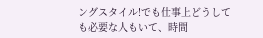ングスタイル!でも仕事上どうしても必要な人もいて、時間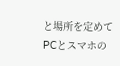と場所を定めてPCとスマホの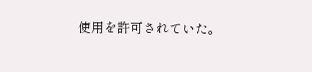使用を許可されていた。